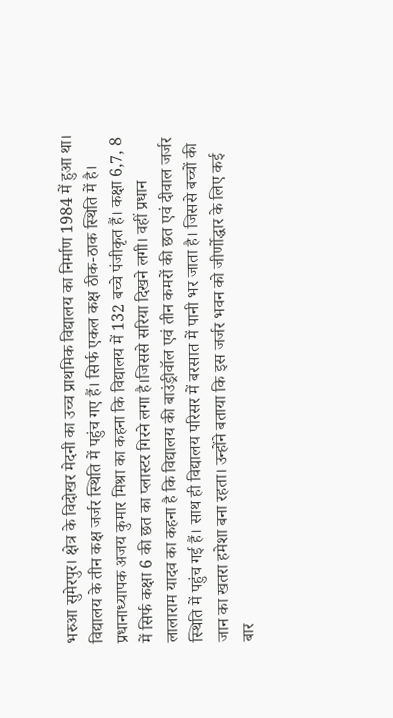भरुआ सुमेरपुर। क्षेत्र के विदोखर मेदनी का उच्च प्राथमिक विद्यालय का निर्माण 1984 में हुआ था। विद्यालय के तीन कक्ष जर्जर स्थिति में पहुंच गए हैं। सिर्फ एकल कक्ष ठीक-ठाक स्थिति में है। प्रधानाध्यापक अजय कुमार मिश्रा का कहना कि विद्यालय में 132 बच्चे पंजीकृत हैं। कक्षा 6,7, 8 में सिर्फ कक्षा 6 की छत का प्लास्टर गिरने लगा है।जिससे सरिया दिखने लगी। वहीं प्रधान लालाराम यादव का कहना है कि विद्यालय की बाउंड्रीवॉल एवं तीन कमरों की छत एवं दीवाल जर्जर स्थिति में पहुंच गई हैं। साथ ही विद्यालय परिसर में बरसात में पानी भर जाता है। जिससे बच्चों की जान का खतरा हमेशा बना रहता। उन्होंने बताया कि इस जर्जर भवन को जीर्णोद्धार के लिए कई बार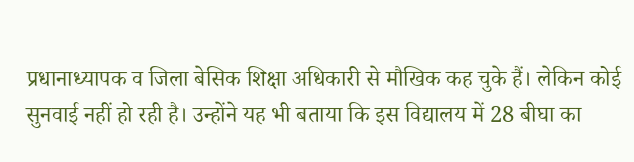प्रधानाध्यापक व जिला बेसिक शिक्षा अधिकारी से मौखिक कह चुके हैं। लेकिन कोई सुनवाई नहीं हो रही है। उन्होंने यह भी बताया कि इस विद्यालय में 28 बीघा का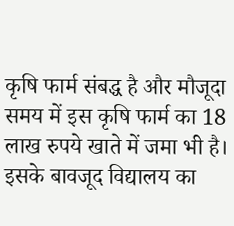कृषि फार्म संबद्ध है और मौजूदा समय में इस कृषि फार्म का 18 लाख रुपये खाते में जमा भी है। इसके बावजूद विद्यालय का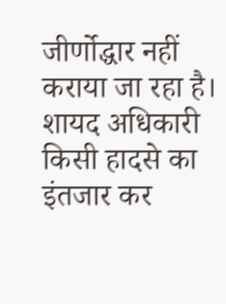जीर्णोद्धार नहीं कराया जा रहा है। शायद अधिकारी किसी हादसे का इंतजार कर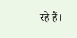रहे हैं।